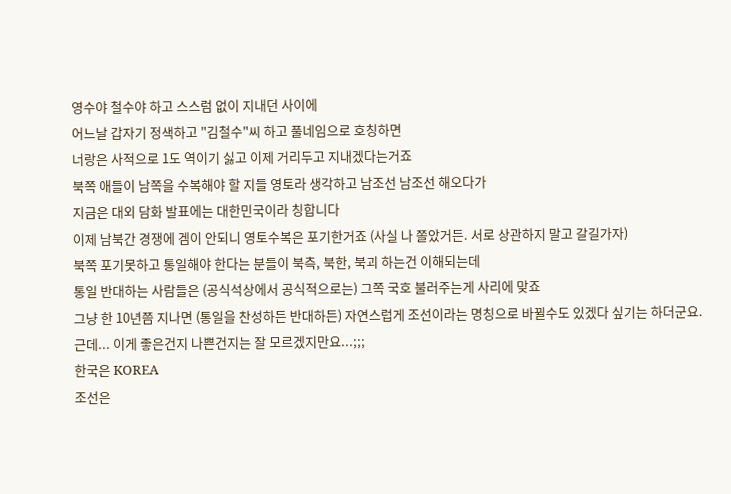영수야 철수야 하고 스스럼 없이 지내던 사이에
어느날 갑자기 정색하고 "김철수"씨 하고 풀네임으로 호칭하면
너랑은 사적으로 1도 역이기 싫고 이제 거리두고 지내겠다는거죠
북쪽 애들이 남쪽을 수복해야 할 지들 영토라 생각하고 남조선 남조선 해오다가
지금은 대외 담화 발표에는 대한민국이라 칭합니다
이제 남북간 경쟁에 겜이 안되니 영토수복은 포기한거죠 (사실 나 쫄았거든. 서로 상관하지 말고 갈길가자)
북쪽 포기못하고 통일해야 한다는 분들이 북측, 북한, 북괴 하는건 이해되는데
통일 반대하는 사람들은 (공식석상에서 공식적으로는) 그쪽 국호 불러주는게 사리에 맞죠
그냥 한 10년쯤 지나면 (통일을 찬성하든 반대하든) 자연스럽게 조선이라는 명칭으로 바뀔수도 있겠다 싶기는 하더군요.
근데... 이게 좋은건지 나쁜건지는 잘 모르겠지만요...;;;
한국은 KOREA
조선은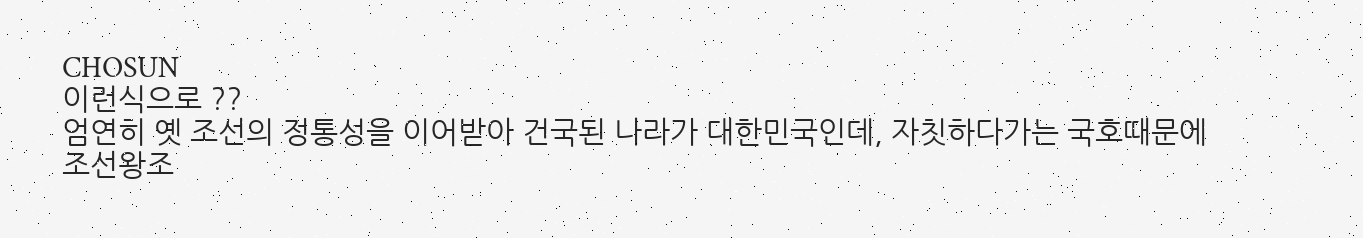CHOSUN
이런식으로 ??
엄연히 옛 조선의 정통성을 이어받아 건국된 나라가 대한민국인데, 자칫하다가는 국호때문에
조선왕조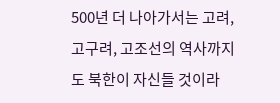500년 더 나아가서는 고려, 고구려, 고조선의 역사까지도 북한이 자신들 것이라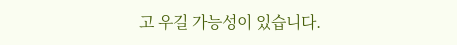고 우길 가능성이 있습니다.